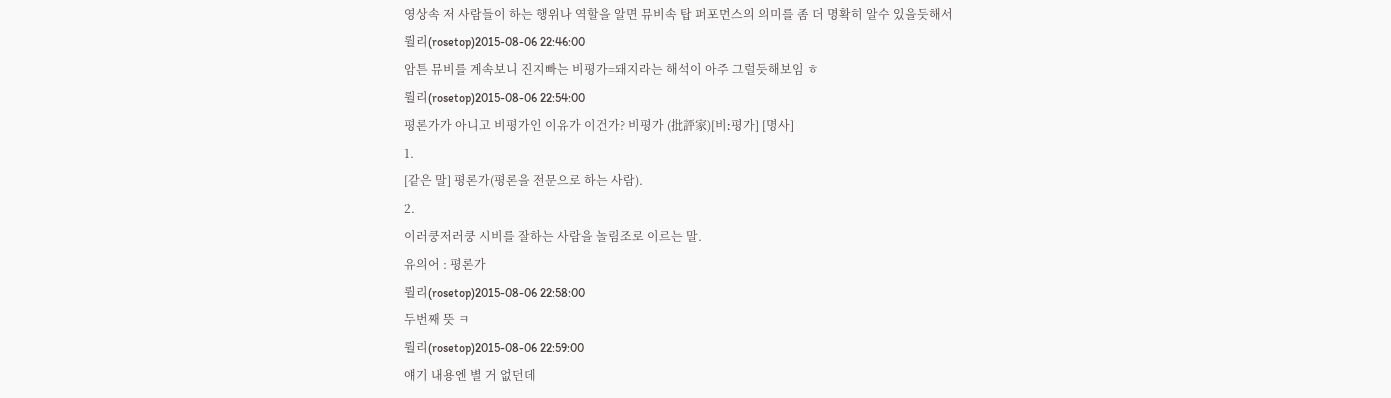영상속 저 사람들이 하는 행위나 역할을 알면 뮤비속 탑 퍼포먼스의 의미를 좀 더 명확히 알수 있을듯해서
뤌리(rosetop)2015-08-06 22:46:00
암튼 뮤비를 계속보니 진지빠는 비평가=돼지라는 해석이 아주 그럴듯해보임 ㅎ
뤌리(rosetop)2015-08-06 22:54:00
평론가가 아니고 비평가인 이유가 이건가? 비평가 (批評家)[비ː평가] [명사]
1.
[같은 말] 평론가(평론을 전문으로 하는 사람).
2.
이러쿵저러쿵 시비를 잘하는 사람을 놀림조로 이르는 말.
유의어 : 평론가
뤌리(rosetop)2015-08-06 22:58:00
두번째 뜻 ㅋ
뤌리(rosetop)2015-08-06 22:59:00
얘기 내용엔 별 거 없던데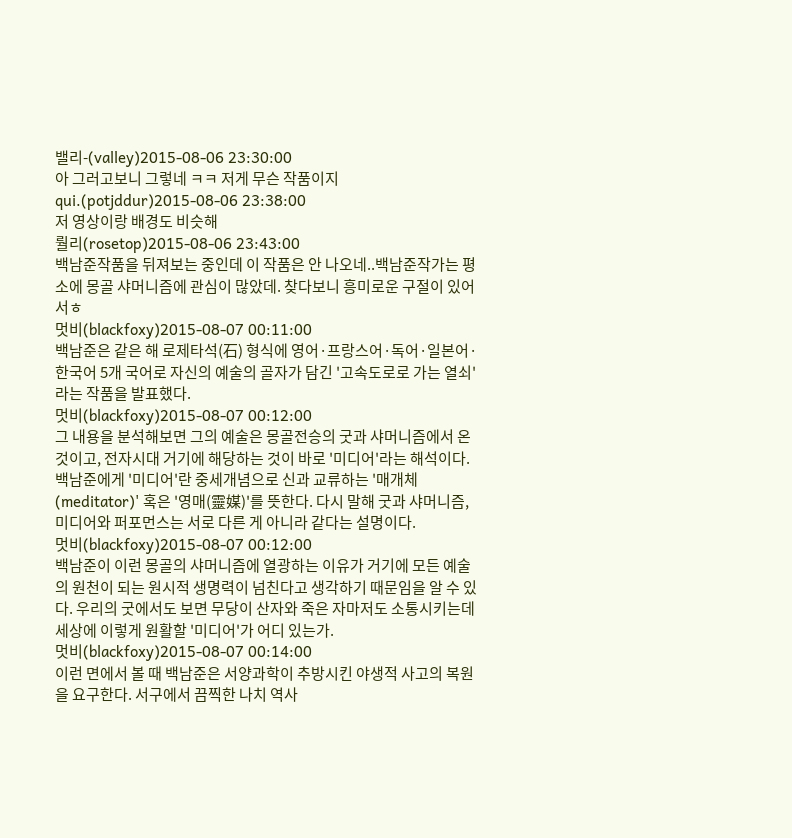밸리-(valley)2015-08-06 23:30:00
아 그러고보니 그렇네 ㅋㅋ 저게 무슨 작품이지
qui.(potjddur)2015-08-06 23:38:00
저 영상이랑 배경도 비슷해
뤌리(rosetop)2015-08-06 23:43:00
백남준작품을 뒤져보는 중인데 이 작품은 안 나오네..백남준작가는 평소에 몽골 샤머니즘에 관심이 많았데. 찾다보니 흥미로운 구절이 있어서ㅎ
멋비(blackfoxy)2015-08-07 00:11:00
백남준은 같은 해 로제타석(石) 형식에 영어·프랑스어·독어·일본어·한국어 5개 국어로 자신의 예술의 골자가 담긴 '고속도로로 가는 열쇠'라는 작품을 발표했다.
멋비(blackfoxy)2015-08-07 00:12:00
그 내용을 분석해보면 그의 예술은 몽골전승의 굿과 샤머니즘에서 온 것이고, 전자시대 거기에 해당하는 것이 바로 '미디어'라는 해석이다. 백남준에게 '미디어'란 중세개념으로 신과 교류하는 '매개체(meditator)' 혹은 '영매(靈媒)'를 뜻한다. 다시 말해 굿과 샤머니즘, 미디어와 퍼포먼스는 서로 다른 게 아니라 같다는 설명이다.
멋비(blackfoxy)2015-08-07 00:12:00
백남준이 이런 몽골의 샤머니즘에 열광하는 이유가 거기에 모든 예술의 원천이 되는 원시적 생명력이 넘친다고 생각하기 때문임을 알 수 있다. 우리의 굿에서도 보면 무당이 산자와 죽은 자마저도 소통시키는데 세상에 이렇게 원활할 '미디어'가 어디 있는가.
멋비(blackfoxy)2015-08-07 00:14:00
이런 면에서 볼 때 백남준은 서양과학이 추방시킨 야생적 사고의 복원을 요구한다. 서구에서 끔찍한 나치 역사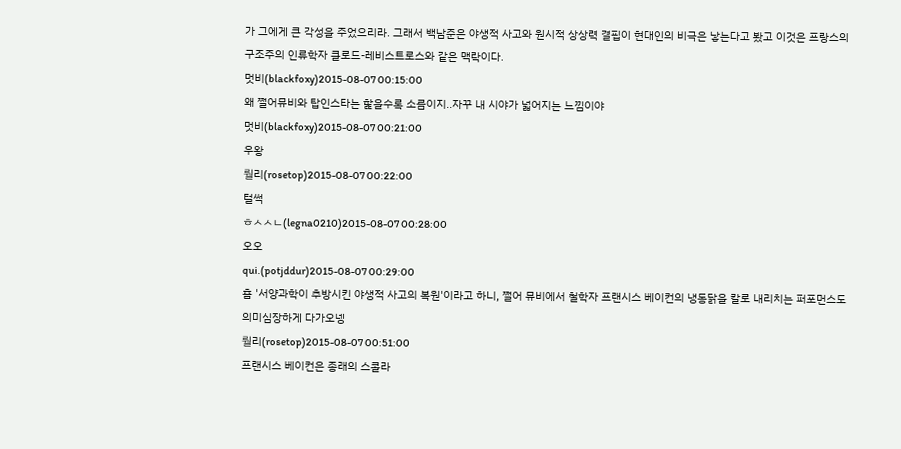가 그에게 큰 각성을 주었으리라. 그래서 백남준은 야생적 사고와 원시적 상상력 결핍이 현대인의 비극은 낳는다고 봤고 이것은 프랑스의 구조주의 인류학자 클로드-레비스트로스와 같은 맥락이다.
멋비(blackfoxy)2015-08-07 00:15:00
왜 쩔어뮤비와 탑인스타는 핥을수록 소름이지..자꾸 내 시야가 넓어지는 느낌이야
멋비(blackfoxy)2015-08-07 00:21:00
우왕
뤌리(rosetop)2015-08-07 00:22:00
털썩
ㅎㅅㅅㄴ(legna0210)2015-08-07 00:28:00
오오
qui.(potjddur)2015-08-07 00:29:00
흠 '서양과학이 추방시킨 야생적 사고의 복원'이라고 하니, 쩔어 뮤비에서 철학자 프랜시스 베이컨의 냉동닭을 칼로 내리치는 퍼포먼스도 의미심장하게 다가오넹
뤌리(rosetop)2015-08-07 00:51:00
프랜시스 베이컨은 종래의 스콜라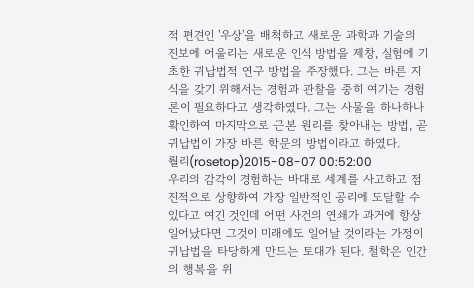적 편견인 '우상'을 배척하고 새로운 과학과 기술의 진보에 어울리는 새로운 인식 방법을 제창, 실험에 기초한 귀납법적 연구 방법을 주장했다. 그는 바른 지식을 갖기 위해서는 경험과 관찰을 중히 여기는 경험론이 필요하다고 생각하였다. 그는 사물을 하나하나 확인하여 마지막으로 근본 원리를 찾아내는 방법, 곧 귀납법이 가장 바른 학문의 방법이라고 하였다.
뤌리(rosetop)2015-08-07 00:52:00
우리의 감각이 경험하는 바대로 세계를 사고하고 점진적으로 상향하여 가장 일반적인 공리에 도달할 수 있다고 여긴 것인데 어떤 사건의 연쇄가 과거에 항상 일어났다면 그것이 미래에도 일어날 것이라는 가정이 귀납법을 타당하게 만드는 토대가 된다. 철학은 인간의 행복을 위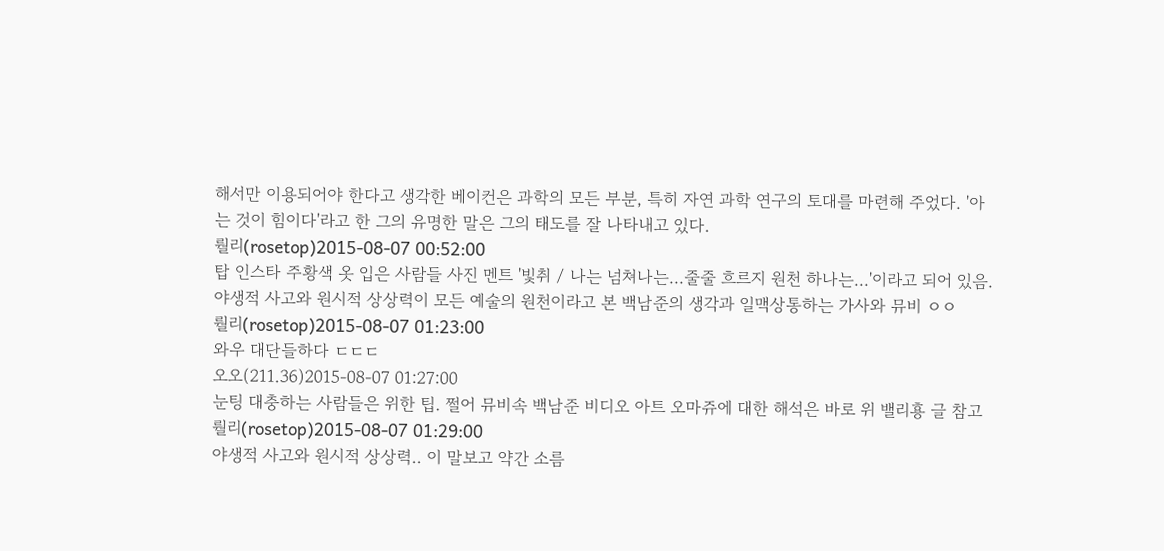해서만 이용되어야 한다고 생각한 베이컨은 과학의 모든 부분, 특히 자연 과학 연구의 토대를 마련해 주었다. '아는 것이 힘이다'라고 한 그의 유명한 말은 그의 태도를 잘 나타내고 있다.
뤌리(rosetop)2015-08-07 00:52:00
탑 인스타 주황색 옷 입은 사람들 사진 멘트 '빛취 / 나는 넘쳐나는...줄줄 흐르지 원천 하나는...'이라고 되어 있음. 야생적 사고와 원시적 상상력이 모든 예술의 원천이라고 본 백남준의 생각과 일맥상통하는 가사와 뮤비 ㅇㅇ
뤌리(rosetop)2015-08-07 01:23:00
와우 대단들하다 ㄷㄷㄷ
오오(211.36)2015-08-07 01:27:00
눈팅 대충하는 사람들은 위한 팁. 쩔어 뮤비속 백남준 비디오 아트 오마쥬에 대한 해석은 바로 위 밸리횽 글 참고
뤌리(rosetop)2015-08-07 01:29:00
야생적 사고와 원시적 상상력.. 이 말보고 약간 소름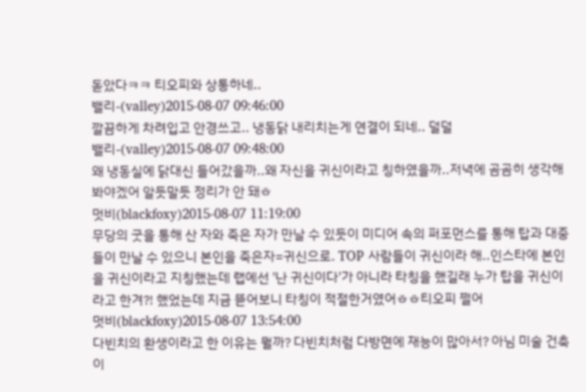돋았다ㅋㅋ 티오피와 상통하네..
밸리-(valley)2015-08-07 09:46:00
깔끔하게 차려입고 안경쓰고.. 냉동닭 내리치는게 연결이 되네.. 덜덜
밸리-(valley)2015-08-07 09:48:00
왜 냉동실에 닭대신 들어갔을까..왜 자신을 귀신이라고 칭하였을까..저녁에 곰곰히 생각해봐야겠어 알듯말듯 정리가 안 돼ㅎ
멋비(blackfoxy)2015-08-07 11:19:00
무당의 굿을 통해 산 자와 죽은 자가 만날 수 있듯이 미디어 속의 퍼포먼스를 통해 탑과 대중들이 만날 수 있으니 본인을 죽은자=귀신으로. TOP 사람들이 귀신이라 해..인스타에 본인을 귀신이라고 지칭했는데 랩에선 '난 귀신이다'가 아니라 타칭을 했길래 누가 탑을 귀신이라고 한겨?! 했었는데 지금 뜯어보니 타칭이 적절한거였어ㅎㅎ티오피 쩔어
멋비(blackfoxy)2015-08-07 13:54:00
다빈치의 환생이라고 한 이유는 뭘까? 다빈치처럼 다방면에 재능이 많아서? 아님 미술 건축이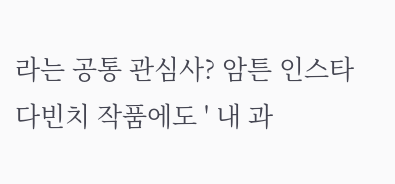라는 공통 관심사? 암튼 인스타 다빈치 작품에도 ' 내 과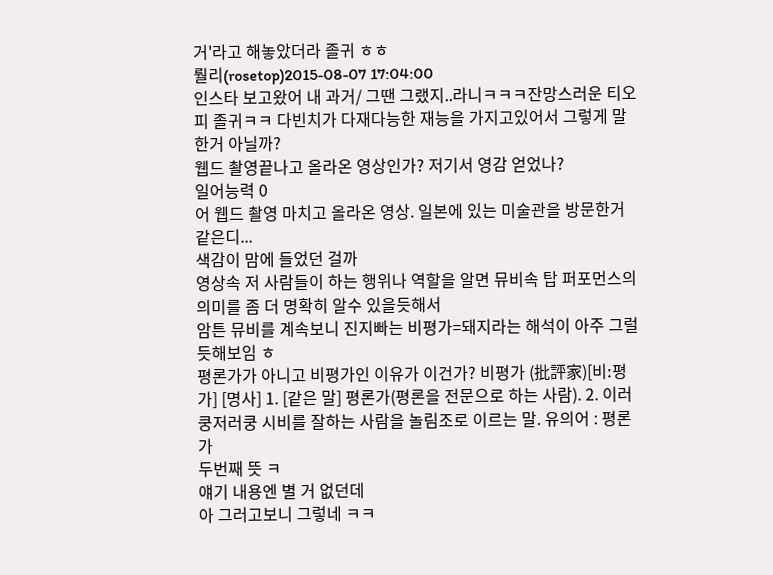거'라고 해놓았더라 졸귀 ㅎㅎ
뤌리(rosetop)2015-08-07 17:04:00
인스타 보고왔어 내 과거/ 그땐 그랬지..라니ㅋㅋㅋ잔망스러운 티오피 졸귀ㅋㅋ 다빈치가 다재다능한 재능을 가지고있어서 그렇게 말한거 아닐까?
웹드 촬영끝나고 올라온 영상인가? 저기서 영감 얻었나?
일어능력 0
어 웹드 촬영 마치고 올라온 영상. 일본에 있는 미술관을 방문한거 같은디...
색감이 맘에 들었던 걸까
영상속 저 사람들이 하는 행위나 역할을 알면 뮤비속 탑 퍼포먼스의 의미를 좀 더 명확히 알수 있을듯해서
암튼 뮤비를 계속보니 진지빠는 비평가=돼지라는 해석이 아주 그럴듯해보임 ㅎ
평론가가 아니고 비평가인 이유가 이건가? 비평가 (批評家)[비ː평가] [명사] 1. [같은 말] 평론가(평론을 전문으로 하는 사람). 2. 이러쿵저러쿵 시비를 잘하는 사람을 놀림조로 이르는 말. 유의어 : 평론가
두번째 뜻 ㅋ
얘기 내용엔 별 거 없던데
아 그러고보니 그렇네 ㅋㅋ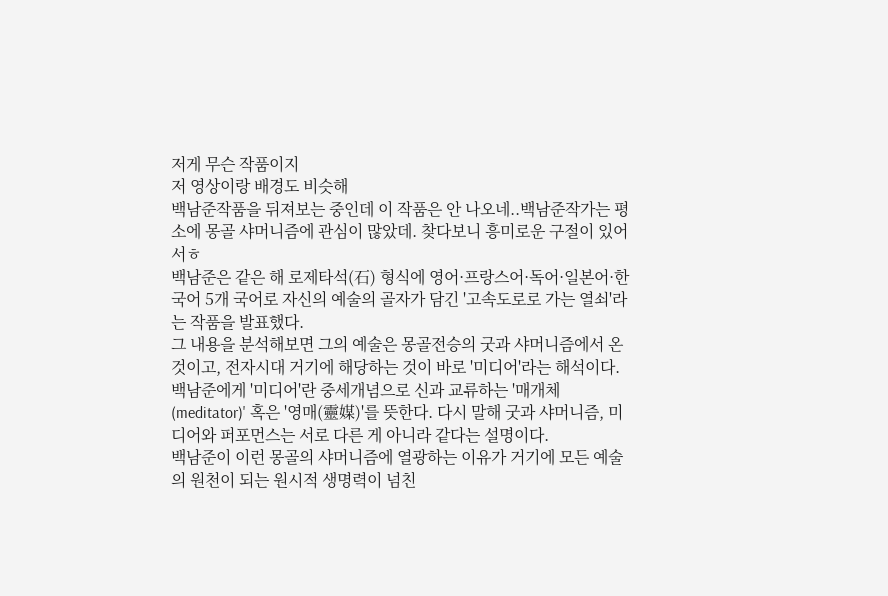저게 무슨 작품이지
저 영상이랑 배경도 비슷해
백남준작품을 뒤져보는 중인데 이 작품은 안 나오네..백남준작가는 평소에 몽골 샤머니즘에 관심이 많았데. 찾다보니 흥미로운 구절이 있어서ㅎ
백남준은 같은 해 로제타석(石) 형식에 영어·프랑스어·독어·일본어·한국어 5개 국어로 자신의 예술의 골자가 담긴 '고속도로로 가는 열쇠'라는 작품을 발표했다.
그 내용을 분석해보면 그의 예술은 몽골전승의 굿과 샤머니즘에서 온 것이고, 전자시대 거기에 해당하는 것이 바로 '미디어'라는 해석이다. 백남준에게 '미디어'란 중세개념으로 신과 교류하는 '매개체(meditator)' 혹은 '영매(靈媒)'를 뜻한다. 다시 말해 굿과 샤머니즘, 미디어와 퍼포먼스는 서로 다른 게 아니라 같다는 설명이다.
백남준이 이런 몽골의 샤머니즘에 열광하는 이유가 거기에 모든 예술의 원천이 되는 원시적 생명력이 넘친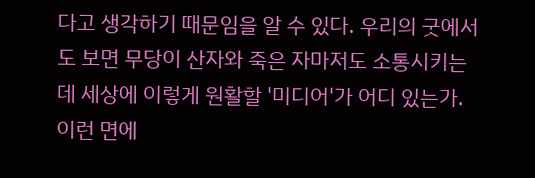다고 생각하기 때문임을 알 수 있다. 우리의 굿에서도 보면 무당이 산자와 죽은 자마저도 소통시키는데 세상에 이렇게 원활할 '미디어'가 어디 있는가.
이런 면에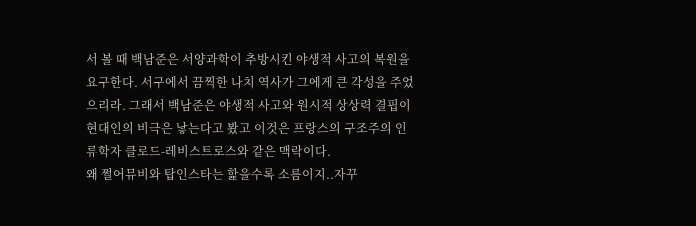서 볼 때 백남준은 서양과학이 추방시킨 야생적 사고의 복원을 요구한다. 서구에서 끔찍한 나치 역사가 그에게 큰 각성을 주었으리라. 그래서 백남준은 야생적 사고와 원시적 상상력 결핍이 현대인의 비극은 낳는다고 봤고 이것은 프랑스의 구조주의 인류학자 클로드-레비스트로스와 같은 맥락이다.
왜 쩔어뮤비와 탑인스타는 핥을수록 소름이지..자꾸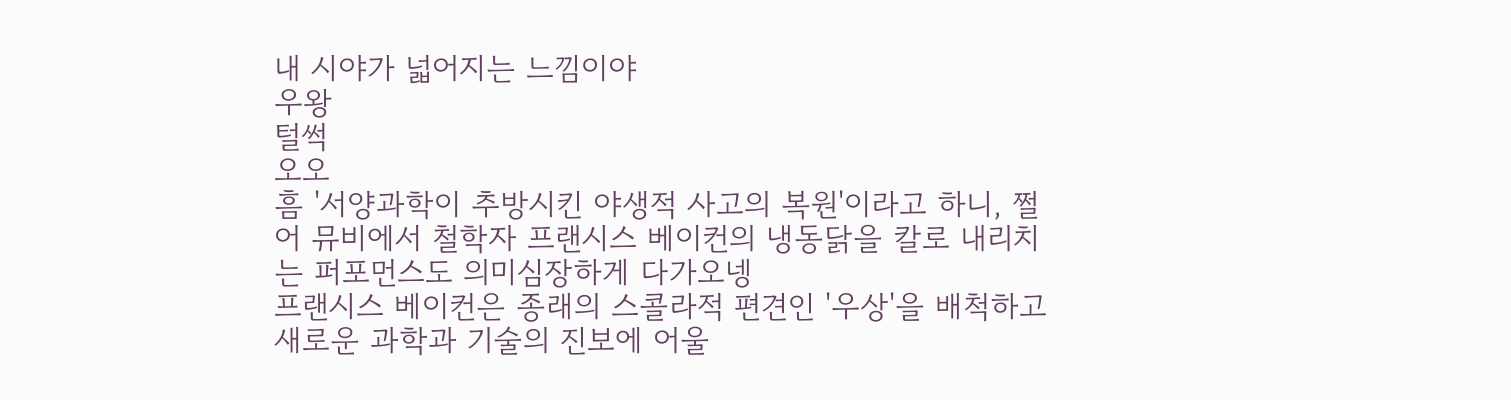내 시야가 넓어지는 느낌이야
우왕
털썩
오오
흠 '서양과학이 추방시킨 야생적 사고의 복원'이라고 하니, 쩔어 뮤비에서 철학자 프랜시스 베이컨의 냉동닭을 칼로 내리치는 퍼포먼스도 의미심장하게 다가오넹
프랜시스 베이컨은 종래의 스콜라적 편견인 '우상'을 배척하고 새로운 과학과 기술의 진보에 어울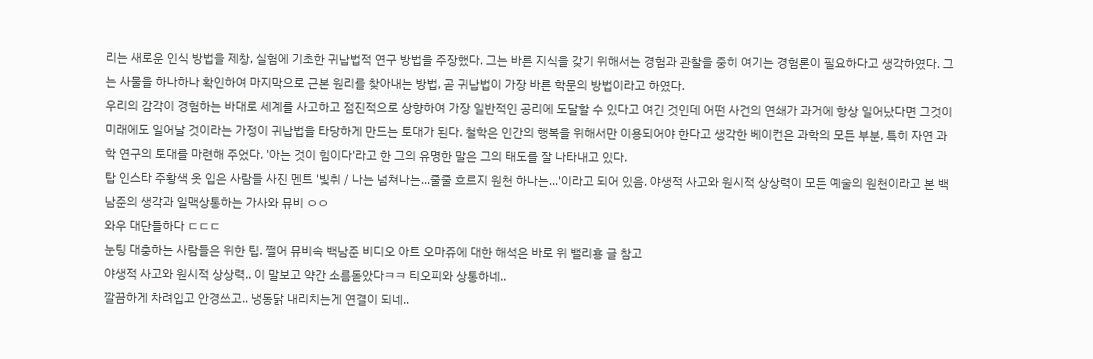리는 새로운 인식 방법을 제창, 실험에 기초한 귀납법적 연구 방법을 주장했다. 그는 바른 지식을 갖기 위해서는 경험과 관찰을 중히 여기는 경험론이 필요하다고 생각하였다. 그는 사물을 하나하나 확인하여 마지막으로 근본 원리를 찾아내는 방법, 곧 귀납법이 가장 바른 학문의 방법이라고 하였다.
우리의 감각이 경험하는 바대로 세계를 사고하고 점진적으로 상향하여 가장 일반적인 공리에 도달할 수 있다고 여긴 것인데 어떤 사건의 연쇄가 과거에 항상 일어났다면 그것이 미래에도 일어날 것이라는 가정이 귀납법을 타당하게 만드는 토대가 된다. 철학은 인간의 행복을 위해서만 이용되어야 한다고 생각한 베이컨은 과학의 모든 부분, 특히 자연 과학 연구의 토대를 마련해 주었다. '아는 것이 힘이다'라고 한 그의 유명한 말은 그의 태도를 잘 나타내고 있다.
탑 인스타 주황색 옷 입은 사람들 사진 멘트 '빛취 / 나는 넘쳐나는...줄줄 흐르지 원천 하나는...'이라고 되어 있음. 야생적 사고와 원시적 상상력이 모든 예술의 원천이라고 본 백남준의 생각과 일맥상통하는 가사와 뮤비 ㅇㅇ
와우 대단들하다 ㄷㄷㄷ
눈팅 대충하는 사람들은 위한 팁. 쩔어 뮤비속 백남준 비디오 아트 오마쥬에 대한 해석은 바로 위 밸리횽 글 참고
야생적 사고와 원시적 상상력.. 이 말보고 약간 소름돋았다ㅋㅋ 티오피와 상통하네..
깔끔하게 차려입고 안경쓰고.. 냉동닭 내리치는게 연결이 되네..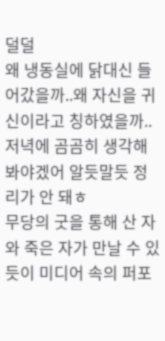덜덜
왜 냉동실에 닭대신 들어갔을까..왜 자신을 귀신이라고 칭하였을까..저녁에 곰곰히 생각해봐야겠어 알듯말듯 정리가 안 돼ㅎ
무당의 굿을 통해 산 자와 죽은 자가 만날 수 있듯이 미디어 속의 퍼포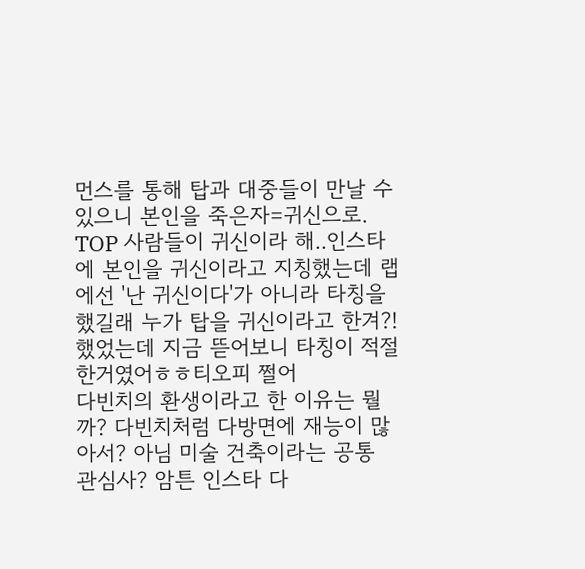먼스를 통해 탑과 대중들이 만날 수 있으니 본인을 죽은자=귀신으로. TOP 사람들이 귀신이라 해..인스타에 본인을 귀신이라고 지칭했는데 랩에선 '난 귀신이다'가 아니라 타칭을 했길래 누가 탑을 귀신이라고 한겨?! 했었는데 지금 뜯어보니 타칭이 적절한거였어ㅎㅎ티오피 쩔어
다빈치의 환생이라고 한 이유는 뭘까? 다빈치처럼 다방면에 재능이 많아서? 아님 미술 건축이라는 공통 관심사? 암튼 인스타 다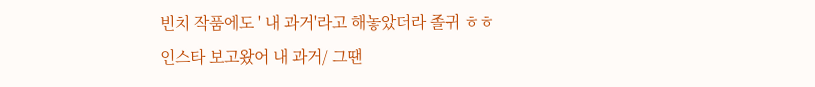빈치 작품에도 ' 내 과거'라고 해놓았더라 졸귀 ㅎㅎ
인스타 보고왔어 내 과거/ 그땐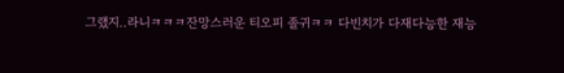그랬지..라니ㅋㅋㅋ잔망스러운 티오피 졸귀ㅋㅋ 다빈치가 다재다능한 재능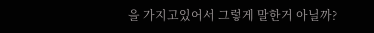을 가지고있어서 그렇게 말한거 아닐까?